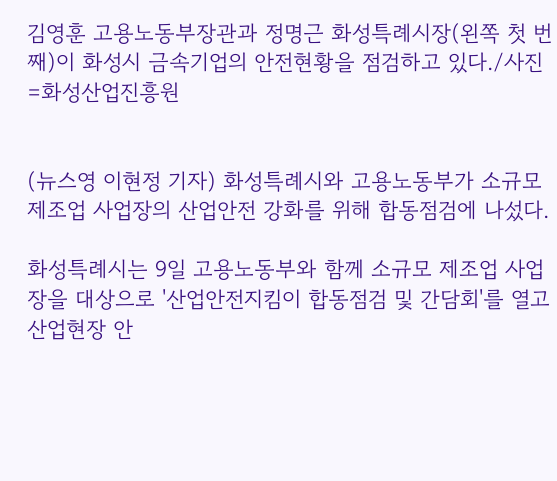김영훈 고용노동부장관과 정명근 화성특례시장(왼쪽 첫 번째)이 화성시 금속기업의 안전현황을 점검하고 있다./사진=화성산업진흥원


(뉴스영 이현정 기자) 화성특례시와 고용노동부가 소규모 제조업 사업장의 산업안전 강화를 위해 합동점검에 나섰다.

화성특례시는 9일 고용노동부와 함께 소규모 제조업 사업장을 대상으로 '산업안전지킴이 합동점검 및 간담회'를 열고 산업현장 안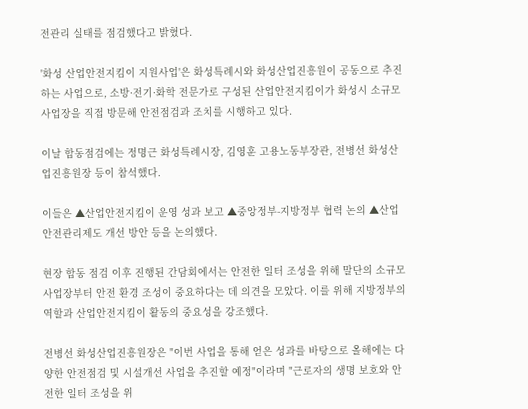전관리 실태를 점검했다고 밝혔다.

'화성 산업안전지킴이 지원사업'은 화성특례시와 화성산업진흥원이 공동으로 추진하는 사업으로, 소방·전기·화학 전문가로 구성된 산업안전지킴이가 화성시 소규모 사업장을 직접 방문해 안전점검과 조치를 시행하고 있다.

이날 합동점검에는 정명근 화성특례시장, 김영훈 고용노동부장관, 전병선 화성산업진흥원장 등이 참석했다.

이들은 ▲산업안전지킴이 운영 성과 보고 ▲중앙정부-지방정부 협력 논의 ▲산업안전관리제도 개선 방안 등을 논의했다.

현장 합동 점검 이후 진행된 간담회에서는 안전한 일터 조성을 위해 말단의 소규모 사업장부터 안전 환경 조성이 중요하다는 데 의견을 모았다. 이를 위해 지방정부의 역할과 산업안전지킴이 활동의 중요성을 강조했다.

전병선 화성산업진흥원장은 "이번 사업을 통해 얻은 성과를 바탕으로 올해에는 다양한 안전점검 및 시설개선 사업을 추진할 예정"이라며 "근로자의 생명 보호와 안전한 일터 조성을 위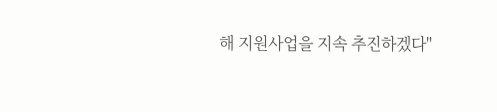해 지원사업을 지속 추진하겠다"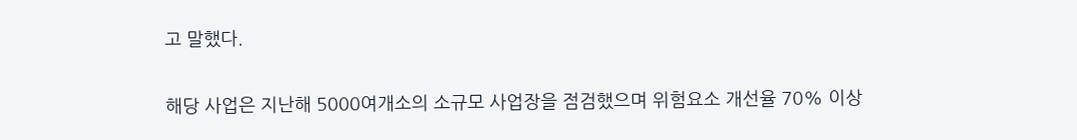고 말했다.

해당 사업은 지난해 5000여개소의 소규모 사업장을 점검했으며 위험요소 개선율 70% 이상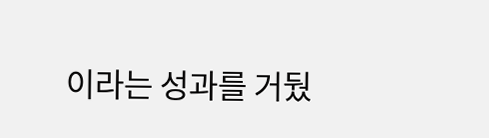이라는 성과를 거뒀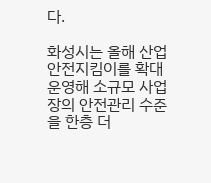다.

화성시는 올해 산업안전지킴이를 확대 운영해 소규모 사업장의 안전관리 수준을 한층 더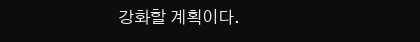강화할 계획이다.